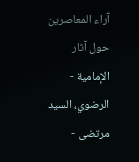آراء المعاصرين حول آثار الإمامية - الرضوي، السيد مرتضى -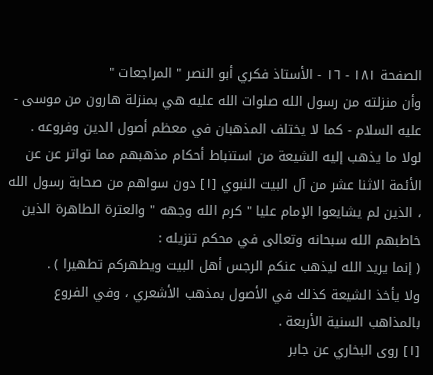الصفحة ١٨١ - ١٦ - الأستاذ فكري أبو النصر " المراجعات "
وأن منزلته من رسول الله صلوات الله عليه هي بمنزلة هارون من موسى - عليه السلام - كما لا يختلف المذهبان في معظم أصول الدين وفروعه .
لولا ما يذهب إليه الشيعة من استنباط أحكام مذهبهم مما تواتر عن عن الأئمة الاثنا عشر من آل البيت النبوي [١] دون سواهم من صحابة رسول الله ، الذين لم يشايعوا الإمام عليا " كرم الله وجهه " والعترة الطاهرة الذين خاطبهم الله سبحانه وتعالى في محكم تنزيله :
( إنما يريد الله ليذهب عنكم الرجس أهل البيت ويطهركم تطهيرا ) .
ولا يأخذ الشيعة كذلك في الأصول بمذهب الأشعري ، وفي الفروع بالمذاهب السنية الأربعة .
[١] روى البخاري عن جابر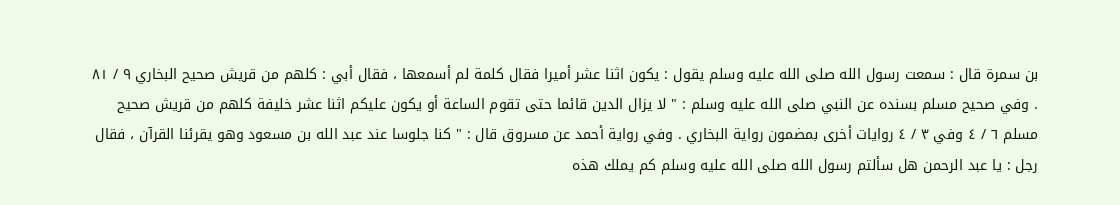بن سمرة قال : سمعت رسول الله صلى الله عليه وسلم يقول : يكون اثنا عشر أميرا فقال كلمة لم أسمعها ، فقال أبي : كلهم من قريش صحيح البخاري ٩ / ٨١ . وفي صحيح مسلم بسنده عن النبي صلى الله عليه وسلم : " لا يزال الدين قائما حتى تقوم الساعة أو يكون عليكم اثنا عشر خليفة كلهم من قريش صحيح مسلم ٦ / ٤ وفي ٣ / ٤ روايات أخرى بمضمون رواية البخاري . وفي رواية أحمد عن مسروق قال : " كنا جلوسا عند عبد الله بن مسعود وهو يقرئنا القرآن ، فقال رجل : يا عبد الرحمن هل سألتم رسول الله صلى الله عليه وسلم كم يملك هذه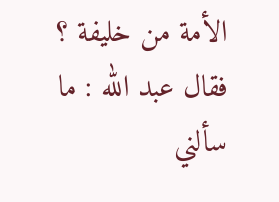الأمة من خليفة ؟ فقال عبد الله : ما سألني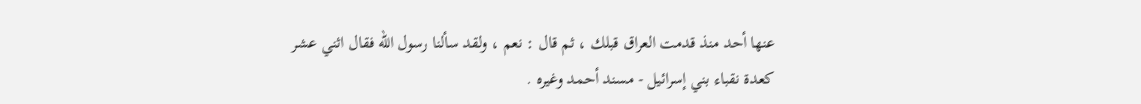عنها أحد منذ قدمت العراق قبلك ، ثم قال : نعم ، ولقد سألنا رسول الله فقال اثني عشر كعدة نقباء بني إسرائيل - مسند أحمد وغيره .